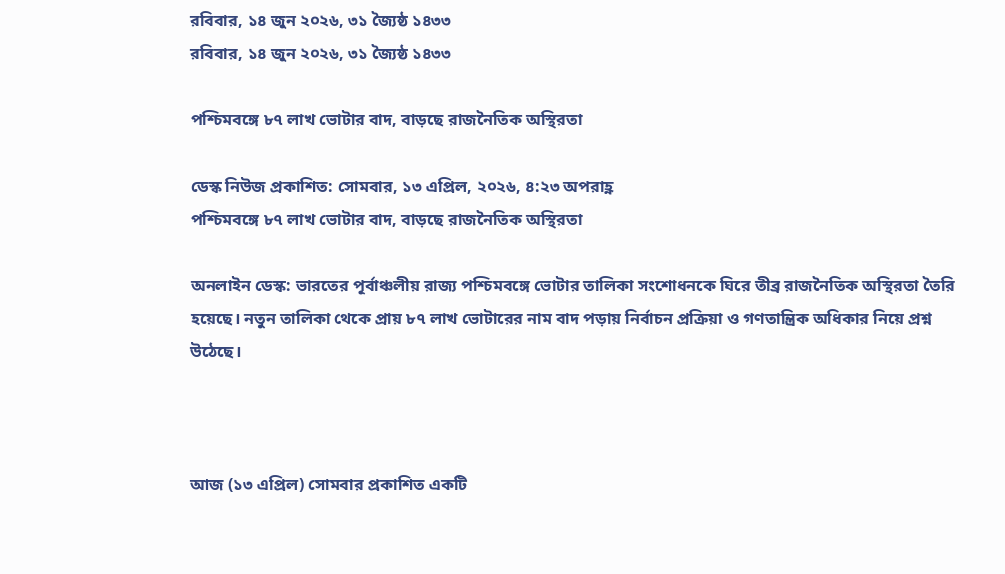রবিবার, ১৪ জুন ২০২৬, ৩১ জ্যৈষ্ঠ ১৪৩৩
রবিবার, ১৪ জুন ২০২৬, ৩১ জ্যৈষ্ঠ ১৪৩৩

পশ্চিমবঙ্গে ৮৭ লাখ ভোটার বাদ, বাড়ছে রাজনৈতিক অস্থিরতা

ডেস্ক নিউজ প্রকাশিত: সোমবার, ১৩ এপ্রিল, ২০২৬, ৪:২৩ অপরাহ্ণ
পশ্চিমবঙ্গে ৮৭ লাখ ভোটার বাদ, বাড়ছে রাজনৈতিক অস্থিরতা

অনলাইন ডেস্ক: ভারতের পূর্বাঞ্চলীয় রাজ্য পশ্চিমবঙ্গে ভোটার তালিকা সংশোধনকে ঘিরে তীব্র রাজনৈতিক অস্থিরতা তৈরি হয়েছে। নতুন তালিকা থেকে প্রায় ৮৭ লাখ ভোটারের নাম বাদ পড়ায় নির্বাচন প্রক্রিয়া ও গণতান্ত্রিক অধিকার নিয়ে প্রশ্ন উঠেছে।



আজ (১৩ এপ্রিল) সোমবার প্রকাশিত একটি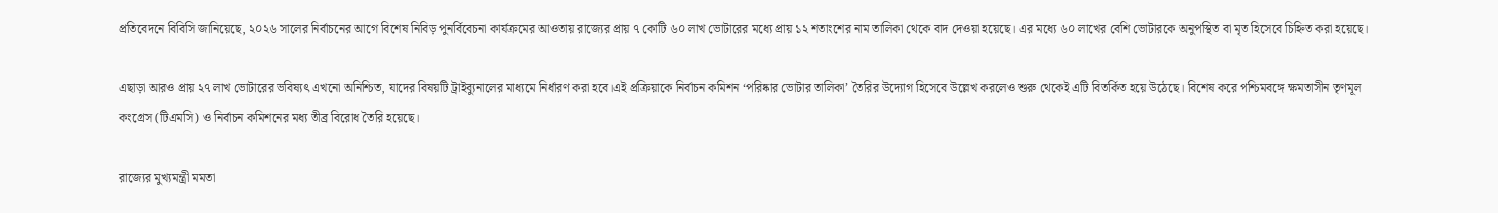প্রতিবেদনে বিবিসি জানিয়েছে, ২০২৬ সালের নির্বাচনের আগে বিশেষ নিবিড় পুনর্বিবেচনা কার্যক্রমের আওতায় রাজ্যের প্রায় ৭ কোটি ৬০ লাখ ভোটারের মধ্যে প্রায় ১২ শতাংশের নাম তালিকা থেকে বাদ দেওয়া হয়েছে। এর মধ্যে ৬০ লাখের বেশি ভোটারকে অনুপস্থিত বা মৃত হিসেবে চিহ্নিত করা হয়েছে।

এছাড়া আরও প্রায় ২৭ লাখ ভোটারের ভবিষ্যৎ এখনো অনিশ্চিত, যাদের বিষয়টি ট্রাইব্যুনালের মাধ্যমে নির্ধারণ করা হবে।এই প্রক্রিয়াকে নির্বাচন কমিশন ‘পরিষ্কার ভোটার তালিকা’ তৈরির উদ্যোগ হিসেবে উল্লেখ করলেও শুরু থেকেই এটি বিতর্কিত হয়ে উঠেছে। বিশেষ করে পশ্চিমবঙ্গে ক্ষমতাসীন তৃণমূল কংগ্রেস (টিএমসি) ও নির্বাচন কমিশনের মধ্য তীব্র বিরোধ তৈরি হয়েছে।

রাজ্যের মুখ্যমন্ত্রী মমতা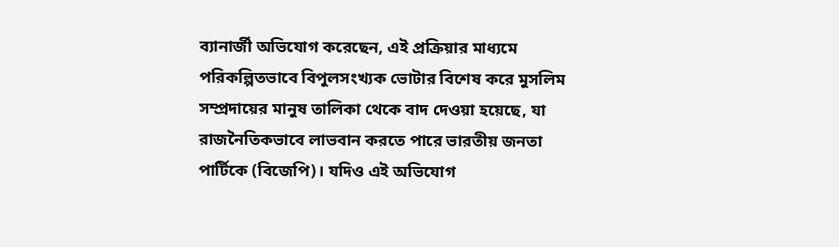ব্যানার্জী অভিযোগ করেছেন, এই প্রক্রিয়ার মাধ্যমে পরিকল্পিতভাবে বিপুলসংখ্যক ভোটার বিশেষ করে মুসলিম সম্প্রদায়ের মানুষ তালিকা থেকে বাদ দেওয়া হয়েছে, যা রাজনৈতিকভাবে লাভবান করতে পারে ভারতীয় জনতা পার্টিকে (বিজেপি)। যদিও এই অভিযোগ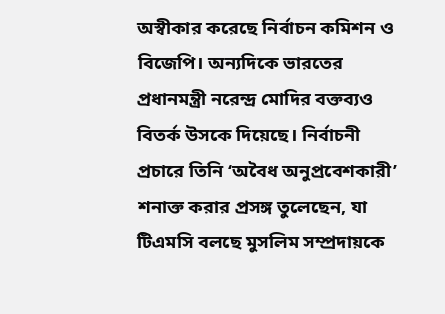অস্বীকার করেছে নির্বাচন কমিশন ও বিজেপি। অন্যদিকে ভারতের প্রধানমন্ত্রী নরেন্দ্র মোদির বক্তব্যও বিতর্ক উসকে দিয়েছে। নির্বাচনী প্রচারে তিনি ‘অবৈধ অনুপ্রবেশকারী’ শনাক্ত করার প্রসঙ্গ তুলেছেন, যা টিএমসি বলছে মুসলিম সম্প্রদায়কে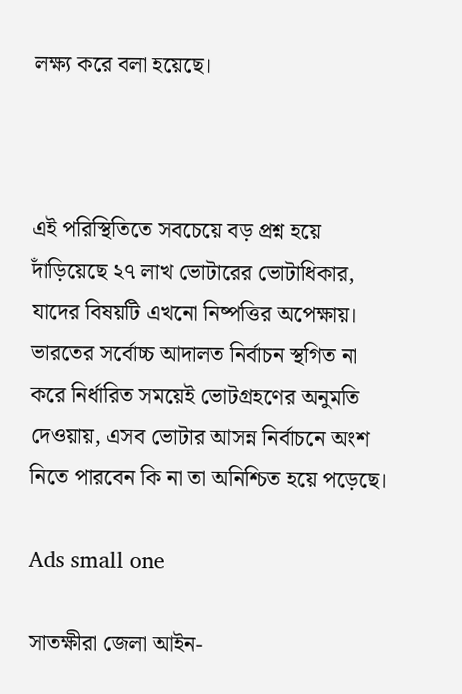লক্ষ্য করে বলা হয়েছে।



এই পরিস্থিতিতে সবচেয়ে বড় প্রশ্ন হয়ে দাঁড়িয়েছে ২৭ লাখ ভোটারের ভোটাধিকার, যাদের বিষয়টি এখনো নিষ্পত্তির অপেক্ষায়। ভারতের সর্বোচ্চ আদালত নির্বাচন স্থগিত না করে নির্ধারিত সময়েই ভোটগ্রহণের অনুমতি দেওয়ায়, এসব ভোটার আসন্ন নির্বাচনে অংশ নিতে পারবেন কি না তা অনিশ্চিত হয়ে পড়েছে।

Ads small one

সাতক্ষীরা জেলা আইন-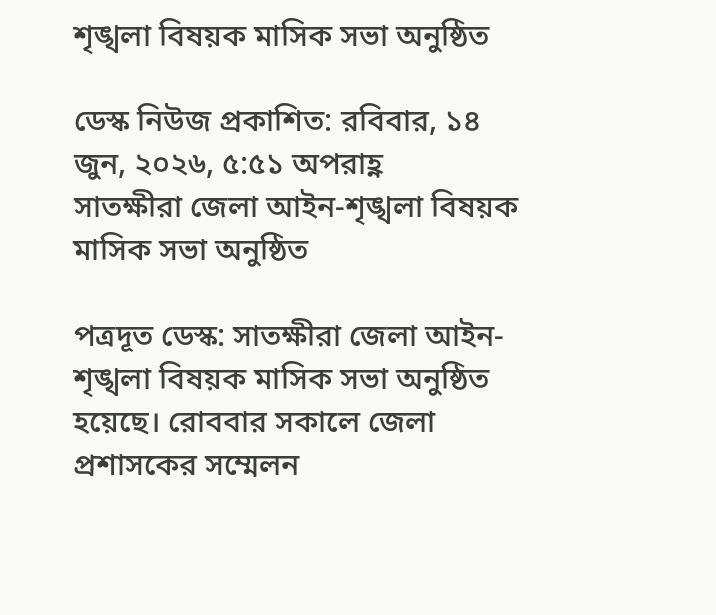শৃঙ্খলা বিষয়ক মাসিক সভা অনুষ্ঠিত

ডেস্ক নিউজ প্রকাশিত: রবিবার, ১৪ জুন, ২০২৬, ৫:৫১ অপরাহ্ণ
সাতক্ষীরা জেলা আইন-শৃঙ্খলা বিষয়ক মাসিক সভা অনুষ্ঠিত

পত্রদূত ডেস্ক: সাতক্ষীরা জেলা আইন-শৃঙ্খলা বিষয়ক মাসিক সভা অনুষ্ঠিত হয়েছে। রোববার সকালে জেলা প্রশাসকের সম্মেলন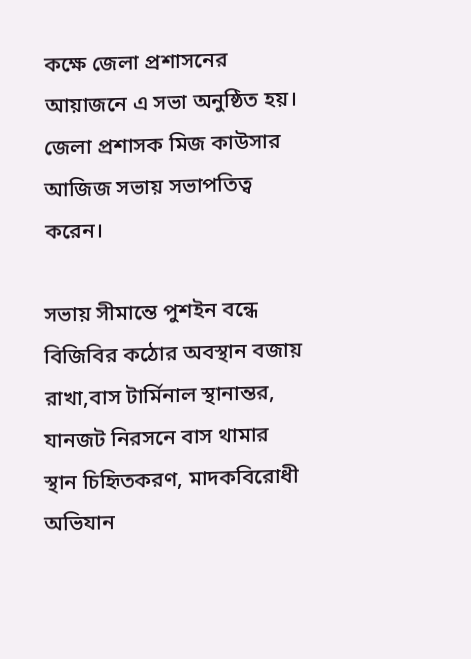কক্ষে জেলা প্রশাসনের আয়াজনে এ সভা অনুষ্ঠিত হয়। জেলা প্রশাসক মিজ কাউসার আজিজ সভায় সভাপতিত্ব করেন।

সভায় সীমান্তে পুশইন বন্ধে বিজিবির কঠোর অবস্থান বজায় রাখা,বাস টার্মিনাল স্থানান্তর, যানজট নিরসনে বাস থামার স্থান চিহিৃতকরণ, মাদকবিরোধী অভিযান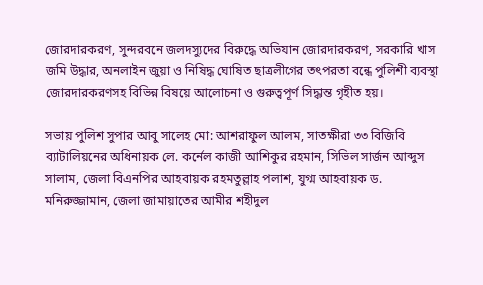জোরদারকরণ, সুন্দরবনে জলদস্যুদের বিরুদ্ধে অভিযান জোরদারকরণ, সরকারি খাস জমি উদ্ধার, অনলাইন জুয়া ও নিষিদ্ধ ঘোষিত ছাত্রলীগের তৎপরতা বন্ধে পুলিশী ব্যবস্থা জোরদারকরণসহ বিভিন্ন বিষয়ে আলোচনা ও গুরুত্বপূর্ণ সিদ্ধান্ত গৃহীত হয়।

সভায় পুলিশ সুপার আবু সালেহ মো: আশরাফুল আলম, সাতক্ষীরা ৩৩ বিজিবি ব্যাটালিয়নের অধিনায়ক লে. কর্নেল কাজী আশিকুর রহমান, সিভিল সার্জন আব্দুস সালাম, জেলা বিএনপির আহবায়ক রহমতুল্লাহ পলাশ, যুগ্ম আহবায়ক ড. মনিরুজ্জামান, জেলা জামায়াতের আমীর শহীদুল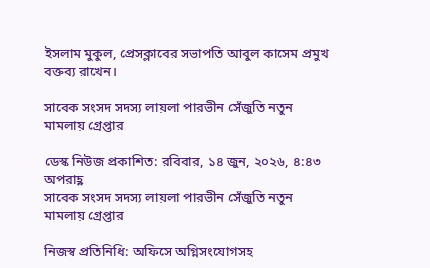ইসলাম মুকুল, প্রেসক্লাবের সভাপতি আবুল কাসেম প্রমুখ বক্তব্য রাখেন।

সাবেক সংসদ সদস্য লায়লা পারভীন সেঁজুতি নতুন মামলায় গ্রেপ্তার

ডেস্ক নিউজ প্রকাশিত: রবিবার, ১৪ জুন, ২০২৬, ৪:৪৩ অপরাহ্ণ
সাবেক সংসদ সদস্য লায়লা পারভীন সেঁজুতি নতুন মামলায় গ্রেপ্তার

নিজস্ব প্রতিনিধি: অফিসে অগ্নিসংযোগসহ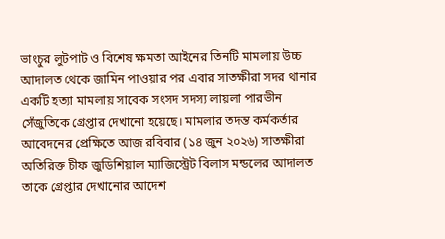ভাংচুর লুটপাট ও বিশেষ ক্ষমতা আইনের তিনটি মামলায় উচ্চ আদালত থেকে জামিন পাওয়ার পর এবার সাতক্ষীরা সদর থানার একটি হত্যা মামলায় সাবেক সংসদ সদস্য লায়লা পারভীন সেঁজুতিকে গ্রেপ্তার দেখানো হয়েছে। মামলার তদন্ত কর্মকর্তার আবেদনের প্রেক্ষিতে আজ রবিবার (১৪ জুন ২০২৬) সাতক্ষীরা অতিরিক্ত চীফ জুডিশিয়াল ম্যাজিস্ট্রেট বিলাস মন্ডলের আদালত তাকে গ্রেপ্তার দেখানোর আদেশ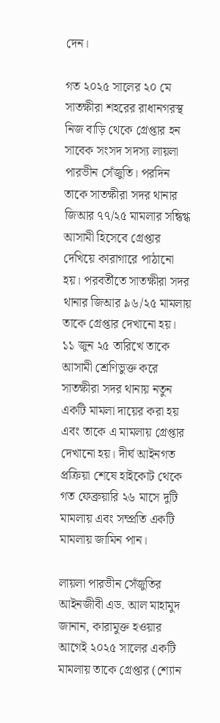দেন।

গত ২০২৫ সালের ২০ মে সাতক্ষীরা শহরের রাধানগরস্থ নিজ বাড়ি থেকে গ্রেপ্তার হন সাবেক সংসদ সদস্য লায়লা পারভীন সেঁজুতি। পরদিন তাকে সাতক্ষীরা সদর থানার জিআর ৭৭/২৫ মামলার সন্ধিগ্ধ আসামী হিসেবে গ্রেপ্তার দেখিয়ে কারাগারে পাঠানো হয়। পরবর্তীতে সাতক্ষীরা সদর থানার জিআর ৯৬/২৫ মামলায় তাকে গ্রেপ্তার দেখানো হয়। ১১ জুন ২৫ তারিখে তাকে আসামী শ্রেণিভুক্ত করে সাতক্ষীরা সদর থানায় নতুন একটি মামলা দায়ের করা হয় এবং তাকে এ মামলায় গ্রেপ্তার দেখানো হয়। দীর্ঘ আইনগত প্রক্রিয়া শেষে হাইকোট থেকে গত ফেব্রুয়ারি ২৬ মাসে দুটি মামলায় এবং সম্প্রতি একটি মামলায় জামিন পান।

লায়লা পারভীন সেঁজুতির আইনজীবী এড. আল মাহামুদ জানান, কারামুক্ত হওয়ার আগেই ২০২৫ সালের একটি মামলায় তাকে গ্রেপ্তার (শ্যোন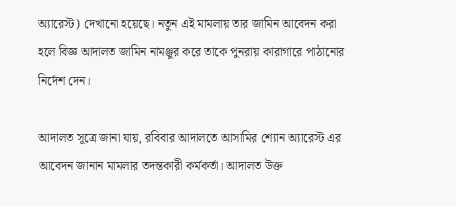অ্যারেস্ট) দেখানো হয়েছে। নতুন এই মামলায় তার জামিন আবেদন করা হলে বিজ্ঞ আদালত জামিন নামঞ্জুর করে তাকে পুনরায় কারাগারে পাঠানোর নির্দেশ দেন।

আদালত সূত্রে জানা যায়, রবিবার আদালতে আসামির শ্যোন অ্যারেস্ট এর আবেদন জানান মামলার তদন্তকারী কর্মকর্তা। আদালত উক্ত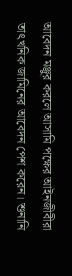আবেদন মঞ্জুর করলে আসামি পক্ষের আইনজীবীরা তাৎখনিক জামিনের আবেদন পেশ করেন। শুনানি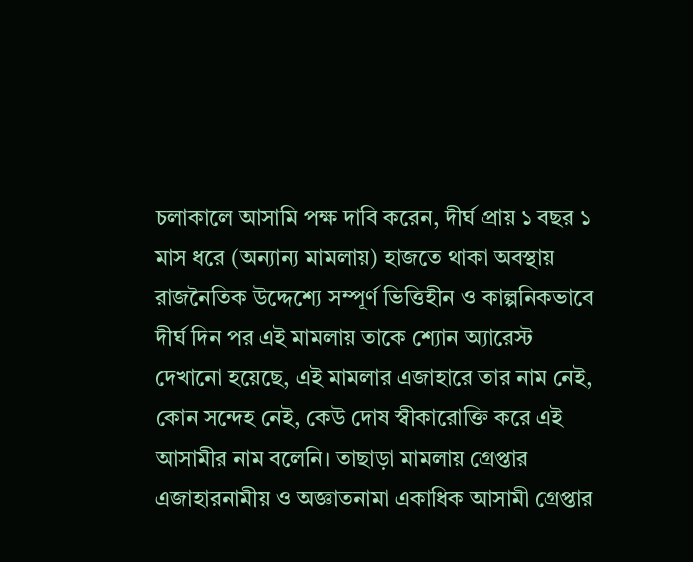চলাকালে আসামি পক্ষ দাবি করেন, দীর্ঘ প্রায় ১ বছর ১ মাস ধরে (অন্যান্য মামলায়) হাজতে থাকা অবস্থায় রাজনৈতিক উদ্দেশ্যে সম্পূর্ণ ভিত্তিহীন ও কাল্পনিকভাবে দীর্ঘ দিন পর এই মামলায় তাকে শ্যোন অ্যারেস্ট দেখানো হয়েছে, এই মামলার এজাহারে তার নাম নেই, কোন সন্দেহ নেই, কেউ দোষ স্বীকারোক্তি করে এই আসামীর নাম বলেনি। তাছাড়া মামলায় গ্রেপ্তার এজাহারনামীয় ও অজ্ঞাতনামা একাধিক আসামী গ্রেপ্তার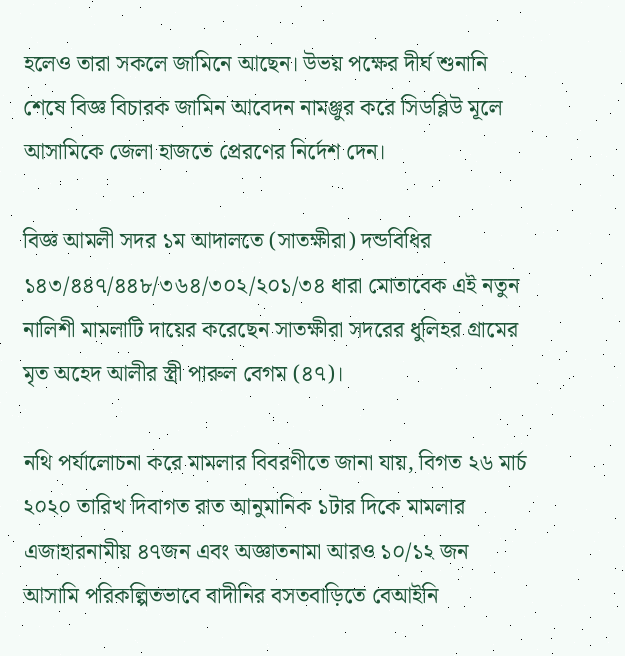হলেও তারা সকলে জামিনে আছেন। উভয় পক্ষের দীর্ঘ শুনানি শেষে বিজ্ঞ বিচারক জামিন আবেদন নামঞ্জুর করে সিডব্লিউ মূলে আসামিকে জেলা হাজতে প্রেরণের নির্দেশ দেন।

বিজ্ঞ আমলী সদর ১ম আদালতে (সাতক্ষীরা) দন্ডবিধির ১৪৩/৪৪৭/৪৪৮/৩৬৪/৩০২/২০১/৩৪ ধারা মোতাবেক এই নতুন নালিশী মামলাটি দায়ের করেছেন সাতক্ষীরা সদরের ধুলিহর গ্রামের মৃত অহেদ আলীর স্ত্রী পারুল বেগম (৪৭)।

নথি পর্যালোচনা করে মামলার বিবরণীতে জানা যায়, বিগত ২৬ মার্চ ২০২০ তারিখ দিবাগত রাত আনুমানিক ১টার দিকে মামলার এজাহারনামীয় ৪৭জন এবং অজ্ঞাতনামা আরও ১০/১২ জন আসামি পরিকল্পিতভাবে বাদীনির বসতবাড়িতে বেআইনি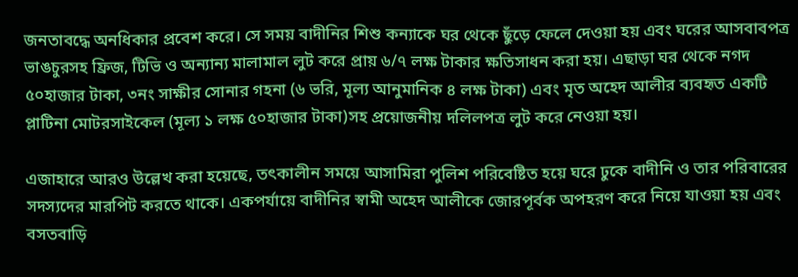জনতাবদ্ধে অনধিকার প্রবেশ করে। সে সময় বাদীনির শিশু কন্যাকে ঘর থেকে ছুঁড়ে ফেলে দেওয়া হয় এবং ঘরের আসবাবপত্র ভাঙচুরসহ ফ্রিজ, টিভি ও অন্যান্য মালামাল লুট করে প্রায় ৬/৭ লক্ষ টাকার ক্ষতিসাধন করা হয়। এছাড়া ঘর থেকে নগদ ৫০হাজার টাকা, ৩নং সাক্ষীর সোনার গহনা (৬ ভরি, মূল্য আনুমানিক ৪ লক্ষ টাকা) এবং মৃত অহেদ আলীর ব্যবহৃত একটি প্লাটিনা মোটরসাইকেল (মূল্য ১ লক্ষ ৫০হাজার টাকা)সহ প্রয়োজনীয় দলিলপত্র লুট করে নেওয়া হয়।

এজাহারে আরও উল্লেখ করা হয়েছে, তৎকালীন সময়ে আসামিরা পুলিশ পরিবেষ্টিত হয়ে ঘরে ঢুকে বাদীনি ও তার পরিবারের সদস্যদের মারপিট করতে থাকে। একপর্যায়ে বাদীনির স্বামী অহেদ আলীকে জোরপূর্বক অপহরণ করে নিয়ে যাওয়া হয় এবং বসতবাড়ি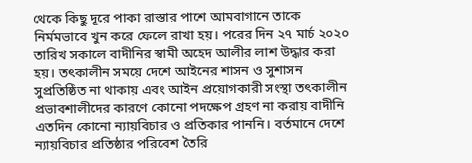থেকে কিছু দূরে পাকা রাস্তার পাশে আমবাগানে তাকে নির্মমভাবে খুন করে ফেলে রাখা হয়। পরের দিন ২৭ মার্চ ২০২০ তারিখ সকালে বাদীনির স্বামী অহেদ আলীর লাশ উদ্ধার করা হয়। তৎকালীন সময়ে দেশে আইনের শাসন ও সুশাসন সুপ্রতিষ্ঠিত না থাকায় এবং আইন প্রয়োগকারী সংস্থা তৎকালীন প্রভাবশালীদের কারণে কোনো পদক্ষেপ গ্রহণ না করায় বাদীনি এতদিন কোনো ন্যায়বিচার ও প্রতিকার পাননি। বর্তমানে দেশে ন্যায়বিচার প্রতিষ্ঠার পরিবেশ তৈরি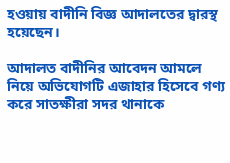হওয়ায় বাদীনি বিজ্ঞ আদালতের দ্বারস্থ হয়েছেন।

আদালত বাদীনির আবেদন আমলে নিয়ে অভিযোগটি এজাহার হিসেবে গণ্য করে সাতক্ষীরা সদর থানাকে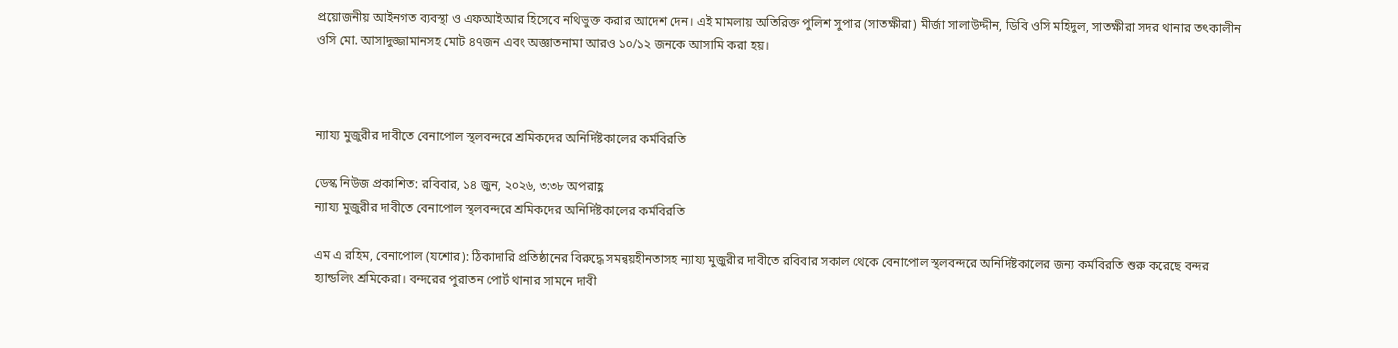প্রয়োজনীয় আইনগত ব্যবস্থা ও এফআইআর হিসেবে নথিভুক্ত করার আদেশ দেন। এই মামলায় অতিরিক্ত পুলিশ সুপার (সাতক্ষীরা) মীর্জা সালাউদ্দীন, ডিবি ওসি মহিদুল, সাতক্ষীরা সদর থানার তৎকালীন ওসি মো. আসাদুজ্জামানসহ মোট ৪৭জন এবং অজ্ঞাতনামা আরও ১০/১২ জনকে আসামি করা হয়।



ন্যায্য মুজুরীর দাবীতে বেনাপোল স্থলবন্দরে শ্রমিকদের অনির্দিষ্টকালের কর্মবিরতি

ডেস্ক নিউজ প্রকাশিত: রবিবার, ১৪ জুন, ২০২৬, ৩:৩৮ অপরাহ্ণ
ন্যায্য মুজুরীর দাবীতে বেনাপোল স্থলবন্দরে শ্রমিকদের অনির্দিষ্টকালের কর্মবিরতি

এম এ রহিম, বেনাপোল (যশোর): ঠিকাদারি প্রতিষ্ঠানের বিরুদ্ধে সমন্বয়হীনতাসহ ন্যায্য মুজুরীর দাবীতে রবিবার সকাল থেকে বেনাপোল স্থলবন্দরে অনির্দিষ্টকালের জন্য কর্মবিরতি শুরু করেছে বন্দর হ্যান্ডলিং শ্রমিকেরা। বন্দরের পুরাতন পোর্ট থানার সামনে দাবী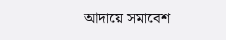আদায়ে সমাবেশ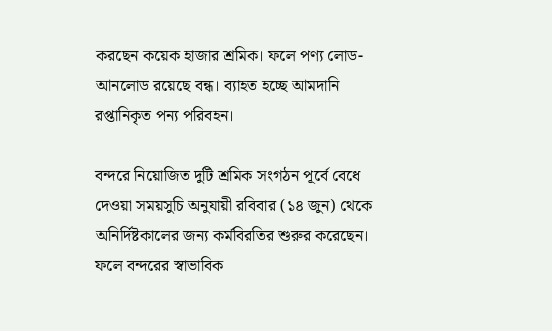করছেন কয়েক হাজার শ্রমিক। ফলে পণ্য লোড-আনলোড রয়েছে বন্ধ। ব্যাহত হচ্ছে আমদানি রপ্তানিকৃত পন্য পরিবহন।

বন্দরে নিয়োজিত দুটি শ্রমিক সংগঠন পূর্বে বেধে দেওয়া সময়সুচি অনুযায়ী রবিবার (১৪ জুন) থেকে অনির্দিষ্টকালের জন্য কর্মবিরতির শুরুর করেছেন। ফলে বন্দরের স্বাভাবিক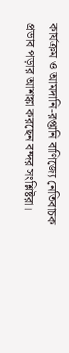কার্যক্রম ও আমদানি-রপ্তানি বাণিজ্যে নেতিবাচক প্রভাব পড়ার আশঙ্কা করছেন বন্দর সংশ্লিষ্টরা।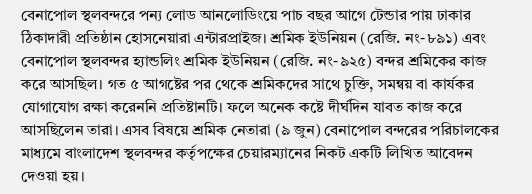বেনাপোল স্থলবন্দরে পন্য লোড আনলোডিংয়ে পাচ বছর আগে টেন্ডার পায় ঢাকার ঠিকাদারী প্রতিষ্ঠান হোসনেয়ারা এন্টারপ্রাইজ। শ্রমিক ইউনিয়ন (রেজি. নং-৮৯১) এবং বেনাপোল স্থলবন্দর হ্যান্ডলিং শ্রমিক ইউনিয়ন (রেজি. নং-৯২৫) বন্দর শ্রমিকের কাজ করে আসছিল। গত ৫ আগষ্টের পর থেকে শ্রমিকদের সাথে চুক্তি, সমন্বয় বা কার্যকর যোগাযোগ রক্ষা করেননি প্রতিষ্টানটি। ফলে অনেক কষ্টে দীর্ঘদিন যাবত কাজ করে আসছিলেন তারা। এসব বিষয়ে শ্রমিক নেতারা (৯ জুন) বেনাপোল বন্দরের পরিচালকের মাধ্যমে বাংলাদেশ স্থলবন্দর কর্তৃপক্ষের চেয়ারম্যানের নিকট একটি লিখিত আবেদন দেওয়া হয়।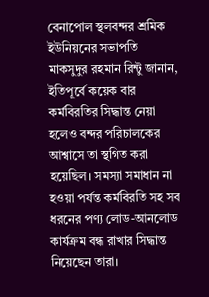বেনাপোল স্থলবন্দর শ্রমিক ইউনিয়নের সভাপতি মাকসুদুর রহমান রিন্টু জানান, ইতিপূর্বে কয়েক বার কর্মবিরতির সিদ্ধান্ত নেয়া হলেও বন্দর পরিচালকের আশ্বাসে তা স্থগিত করা হয়েছিল। সমস্যা সমাধান না হওয়া পর্যন্ত কর্মবিরতি সহ সব ধরনের পণ্য লোড-আনলোড কার্যক্রম বন্ধ রাখার সিদ্ধান্ত নিয়েছেন তারা।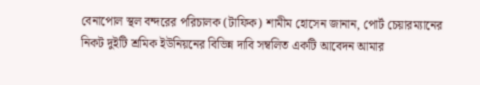বেনাপোল স্থল বন্দরের পরিচালক (টাফিক) শামীম হোসেন জানান, পোর্ট চেয়ারম্যানের নিকট দুইটি শ্রমিক ইউনিয়নের বিভিন্ন দাবি সম্বলিত একটি আবেদন আমার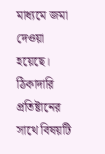মাধ্যমে জমা দেওয়া হয়েছে। ঠিকাদারি প্রতিষ্টানের সাথে বিষয়টি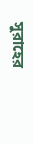সুরাহের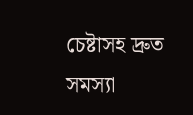চেষ্টাসহ দ্রুত সমস্যা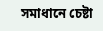সমাধানে চেষ্টা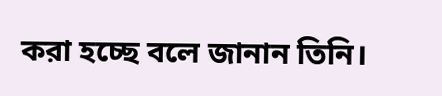করা হচ্ছে বলে জানান তিনি।